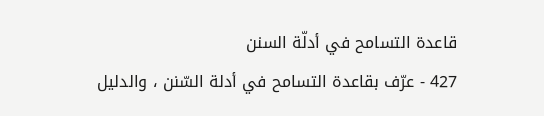قاعدة التسامح في أدلّة السنن
427 - عرّف بقاعدة التسامح في أدلة السّنن ، والدليل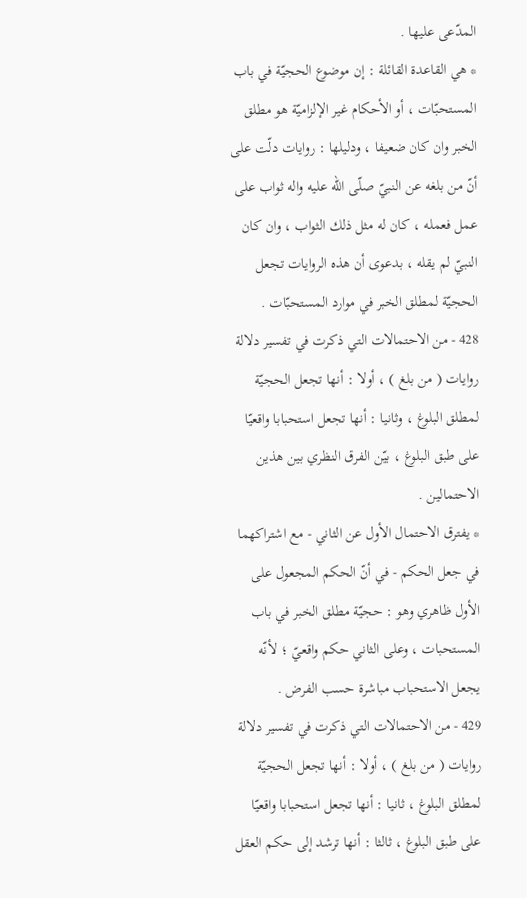المدّعى عليها .
* هي القاعدة القائلة : إن موضوع الحجيّة في باب المستحبّات ، أو الأحكام غير الإلزاميّة هو مطلق الخبر وان كان ضعيفا ، ودليلها : روايات دلّت على أنّ من بلغه عن النبيّ صلّى اللّه عليه واله ثواب على عمل فعمله ، كان له مثل ذلك الثواب ، وان كان النبيّ لم يقله ، بدعوى أن هذه الروايات تجعل الحجيّة لمطلق الخبر في موارد المستحبّات .
428 - من الاحتمالات التي ذكرت في تفسير دلالة روايات ( من بلغ ) ، أولا : أنها تجعل الحجيّة لمطلق البلوغ ، وثانيا : أنها تجعل استحبابا واقعيّا على طبق البلوغ ، بيّن الفرق النظري بين هذين الاحتمالين .
* يفترق الاحتمال الأول عن الثاني - مع اشتراكهما في جعل الحكم - في أنّ الحكم المجعول على الأول ظاهري وهو : حجيّة مطلق الخبر في باب المستحبات ، وعلى الثاني حكم واقعيّ ؛ لأنّه يجعل الاستحباب مباشرة حسب الفرض .
429 - من الاحتمالات التي ذكرت في تفسير دلالة روايات ( من بلغ ) ، أولا : أنها تجعل الحجيّة لمطلق البلوغ ، ثانيا : أنها تجعل استحبابا واقعيّا على طبق البلوغ ، ثالثا : أنها ترشد إلى حكم العقل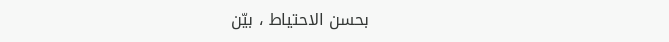بحسن الاحتياط ، بيّن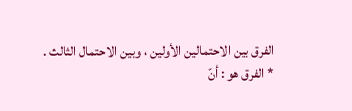الفرق بين الاحتمالين الأولين ، وبين الاحتمال الثالث .
* الفرق هو : أنّ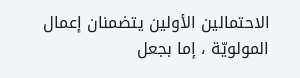الاحتمالين الأولين يتضمنان إعمال المولويّة ، إما بجعل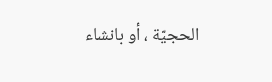الحجيّة ، أو بانشاء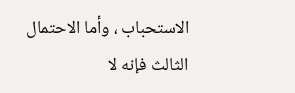الاستحباب ، وأما الاحتمال الثالث فإنه لا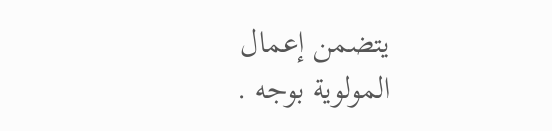يتضمن إعمال المولوية بوجه .